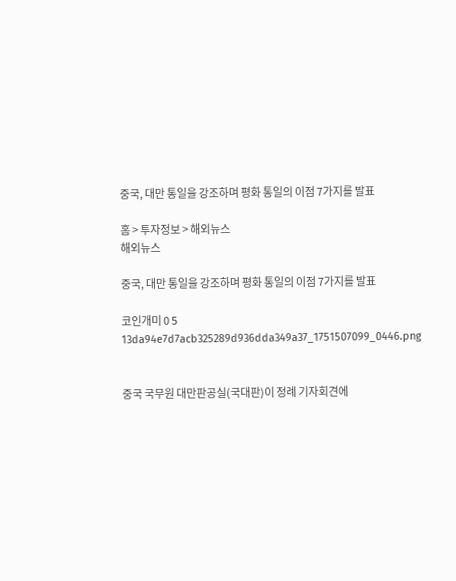중국, 대만 통일을 강조하며 평화 통일의 이점 7가지를 발표

홈 > 투자정보 > 해외뉴스
해외뉴스

중국, 대만 통일을 강조하며 평화 통일의 이점 7가지를 발표

코인개미 0 5
13da94e7d7acb325289d936dda349a37_1751507099_0446.png


중국 국무원 대만판공실(국대판)이 정례 기자회견에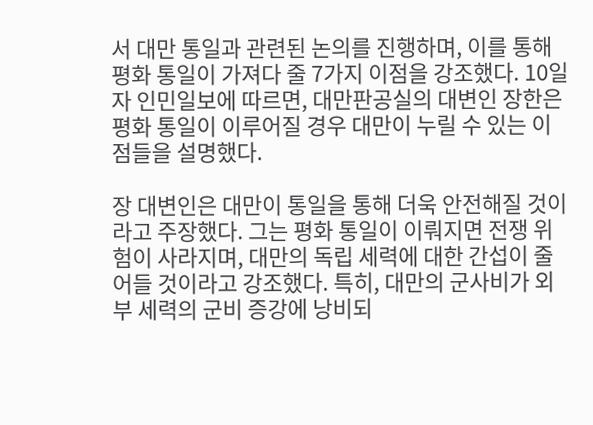서 대만 통일과 관련된 논의를 진행하며, 이를 통해 평화 통일이 가져다 줄 7가지 이점을 강조했다. 10일자 인민일보에 따르면, 대만판공실의 대변인 장한은 평화 통일이 이루어질 경우 대만이 누릴 수 있는 이점들을 설명했다.

장 대변인은 대만이 통일을 통해 더욱 안전해질 것이라고 주장했다. 그는 평화 통일이 이뤄지면 전쟁 위험이 사라지며, 대만의 독립 세력에 대한 간섭이 줄어들 것이라고 강조했다. 특히, 대만의 군사비가 외부 세력의 군비 증강에 낭비되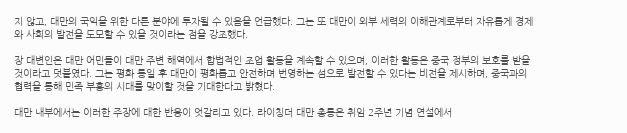지 않고, 대만의 국익을 위한 다른 분야에 투자될 수 있음을 언급했다. 그는 또 대만이 외부 세력의 이해관계로부터 자유롭게 경제와 사회의 발전을 도모할 수 있을 것이라는 점을 강조했다.

장 대변인은 대만 어민들이 대만 주변 해역에서 합법적인 조업 활동을 계속할 수 있으며, 이러한 활동은 중국 정부의 보호를 받을 것이라고 덧붙였다. 그는 평화 통일 후 대만이 평화롭고 안전하며 번영하는 섬으로 발전할 수 있다는 비전을 제시하며, 중국과의 협력을 통해 민족 부흥의 시대를 맞이할 것을 기대한다고 밝혔다.

대만 내부에서는 이러한 주장에 대한 반응이 엇갈리고 있다. 라이칭더 대만 총통은 취임 2주년 기념 연설에서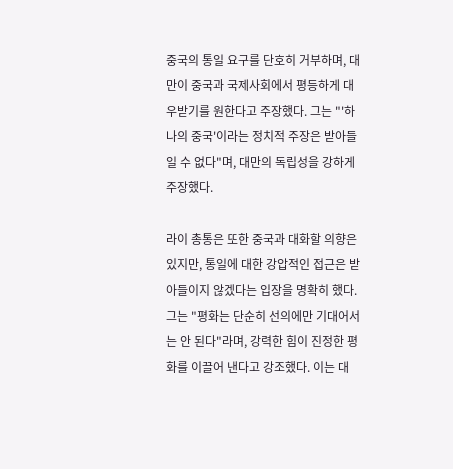중국의 통일 요구를 단호히 거부하며, 대만이 중국과 국제사회에서 평등하게 대우받기를 원한다고 주장했다. 그는 "'하나의 중국'이라는 정치적 주장은 받아들일 수 없다"며, 대만의 독립성을 강하게 주장했다.

라이 총통은 또한 중국과 대화할 의향은 있지만, 통일에 대한 강압적인 접근은 받아들이지 않겠다는 입장을 명확히 했다. 그는 "평화는 단순히 선의에만 기대어서는 안 된다"라며, 강력한 힘이 진정한 평화를 이끌어 낸다고 강조했다. 이는 대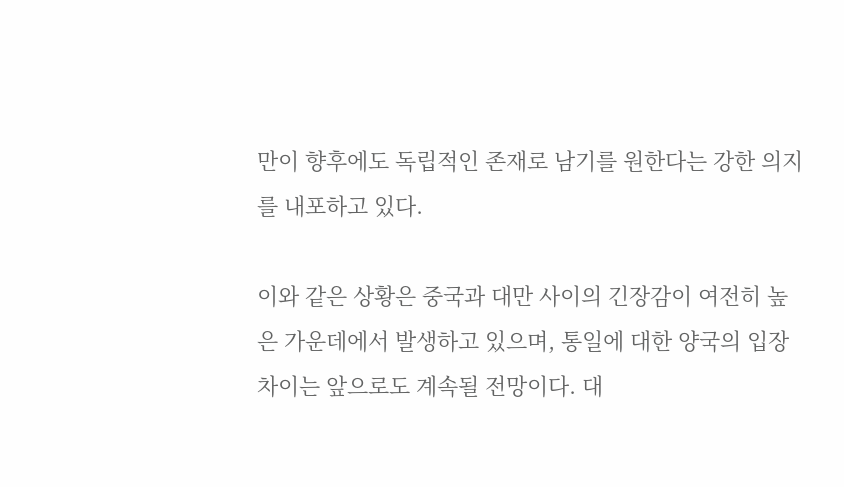만이 향후에도 독립적인 존재로 남기를 원한다는 강한 의지를 내포하고 있다.

이와 같은 상황은 중국과 대만 사이의 긴장감이 여전히 높은 가운데에서 발생하고 있으며, 통일에 대한 양국의 입장 차이는 앞으로도 계속될 전망이다. 대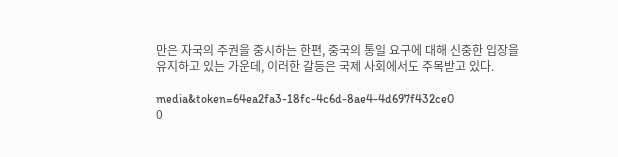만은 자국의 주권을 중시하는 한편, 중국의 통일 요구에 대해 신중한 입장을 유지하고 있는 가운데, 이러한 갈등은 국제 사회에서도 주목받고 있다.

media&token=64ea2fa3-18fc-4c6d-8ae4-4d697f432ce0
0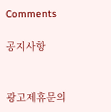Comments

공지사항


광고제휴문의